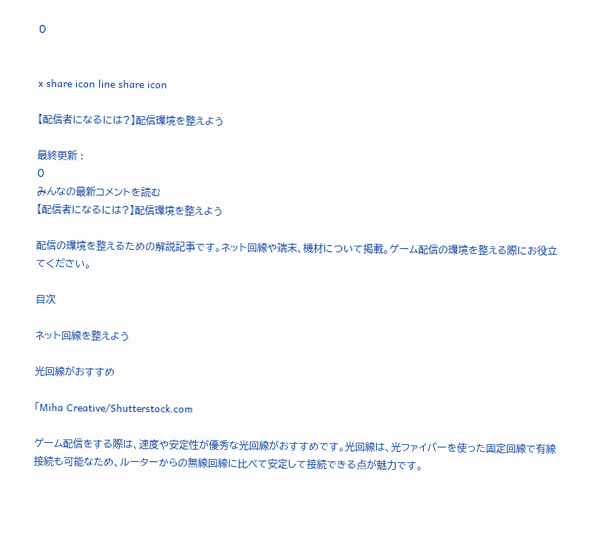0


x share icon line share icon

【配信者になるには?】配信環境を整えよう

最終更新 :
0
みんなの最新コメントを読む
【配信者になるには?】配信環境を整えよう

配信の環境を整えるための解説記事です。ネット回線や端末、機材について掲載。ゲーム配信の環境を整える際にお役立てください。

目次

ネット回線を整えよう

光回線がおすすめ

「Miha Creative/Shutterstock.com

ゲーム配信をする際は、速度や安定性が優秀な光回線がおすすめです。光回線は、光ファイバーを使った固定回線で有線接続も可能なため、ルーターからの無線回線に比べて安定して接続できる点が魅力です。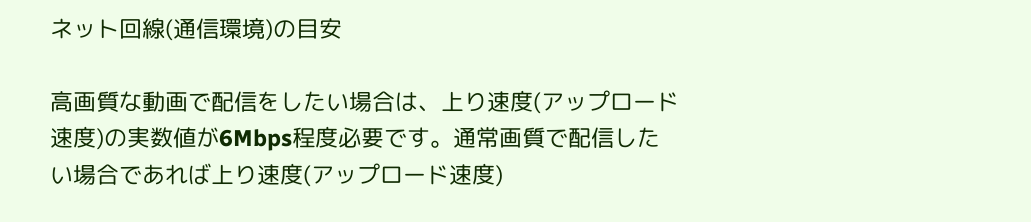ネット回線(通信環境)の目安

高画質な動画で配信をしたい場合は、上り速度(アップロード速度)の実数値が6Mbps程度必要です。通常画質で配信したい場合であれば上り速度(アップロード速度)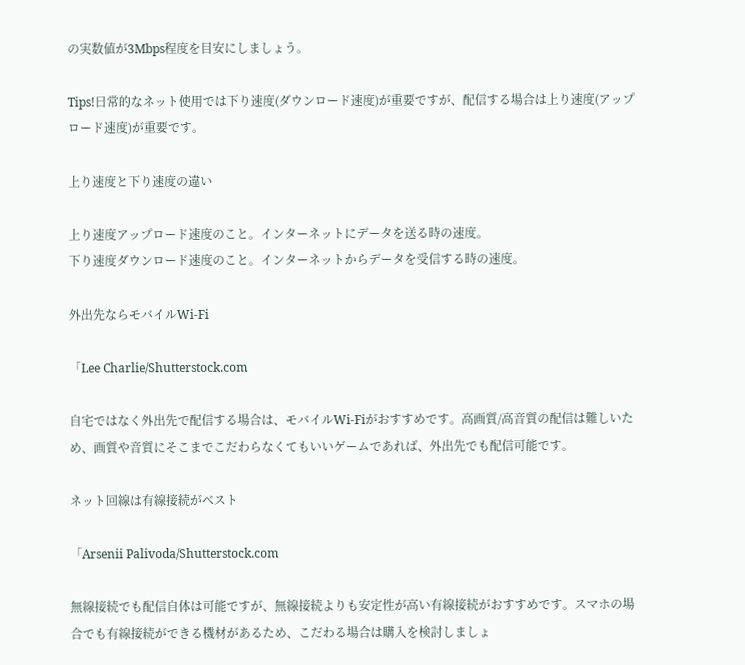の実数値が3Mbps程度を目安にしましょう。

Tips!日常的なネット使用では下り速度(ダウンロード速度)が重要ですが、配信する場合は上り速度(アップロード速度)が重要です。

上り速度と下り速度の違い

上り速度アップロード速度のこと。インターネットにデータを送る時の速度。
下り速度ダウンロード速度のこと。インターネットからデータを受信する時の速度。

外出先ならモバイルWi-Fi

「Lee Charlie/Shutterstock.com

自宅ではなく外出先で配信する場合は、モバイルWi-Fiがおすすめです。高画質/高音質の配信は難しいため、画質や音質にそこまでこだわらなくてもいいゲームであれば、外出先でも配信可能です。

ネット回線は有線接続がベスト

「Arsenii Palivoda/Shutterstock.com

無線接続でも配信自体は可能ですが、無線接続よりも安定性が高い有線接続がおすすめです。スマホの場合でも有線接続ができる機材があるため、こだわる場合は購入を検討しましょ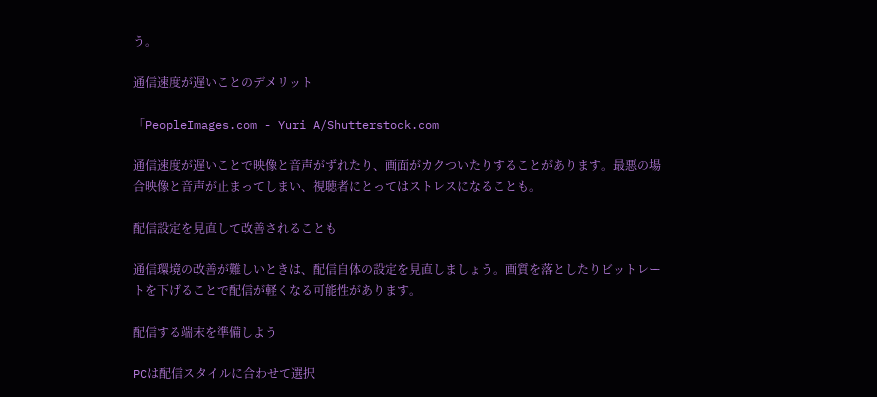う。

通信速度が遅いことのデメリット

「PeopleImages.com - Yuri A/Shutterstock.com

通信速度が遅いことで映像と音声がずれたり、画面がカクついたりすることがあります。最悪の場合映像と音声が止まってしまい、視聴者にとってはストレスになることも。

配信設定を見直して改善されることも

通信環境の改善が難しいときは、配信自体の設定を見直しましょう。画質を落としたりビットレートを下げることで配信が軽くなる可能性があります。

配信する端末を準備しよう

PCは配信スタイルに合わせて選択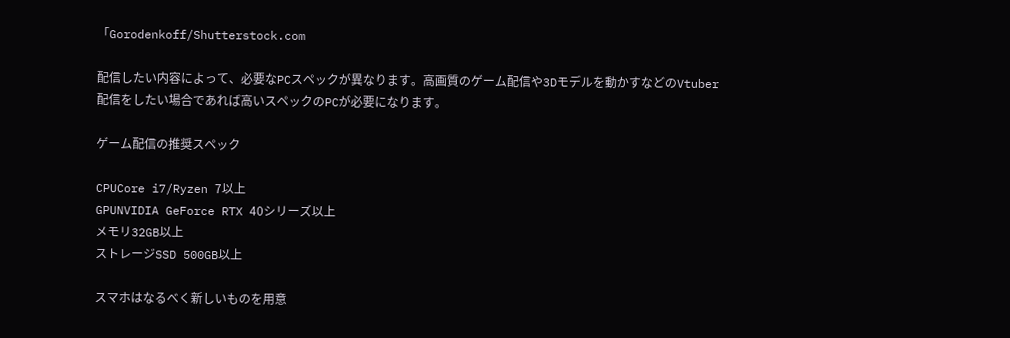「Gorodenkoff/Shutterstock.com

配信したい内容によって、必要なPCスペックが異なります。高画質のゲーム配信や3Dモデルを動かすなどのVtuber配信をしたい場合であれば高いスペックのPCが必要になります。

ゲーム配信の推奨スペック

CPUCore i7/Ryzen 7以上
GPUNVIDIA GeForce RTX 40シリーズ以上
メモリ32GB以上
ストレージSSD 500GB以上

スマホはなるべく新しいものを用意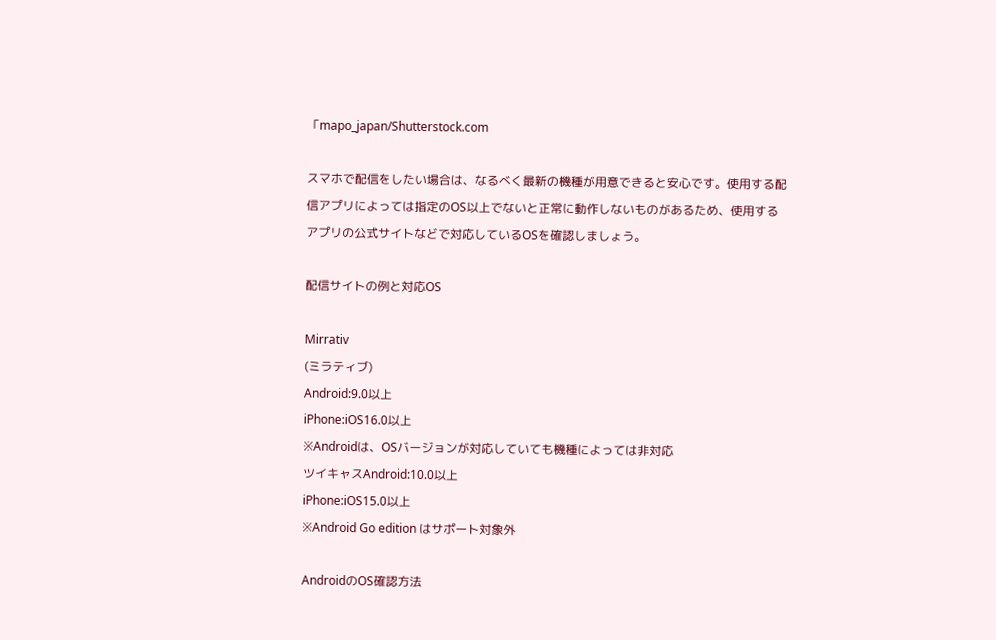「mapo_japan/Shutterstock.com

スマホで配信をしたい場合は、なるべく最新の機種が用意できると安心です。使用する配信アプリによっては指定のOS以上でないと正常に動作しないものがあるため、使用するアプリの公式サイトなどで対応しているOSを確認しましょう。

配信サイトの例と対応OS

Mirrativ
(ミラティブ)
Android:9.0以上
iPhone:iOS16.0以上
※Androidは、OSバージョンが対応していても機種によっては非対応
ツイキャスAndroid:10.0以上
iPhone:iOS15.0以上
※Android Go edition はサポート対象外

AndroidのOS確認方法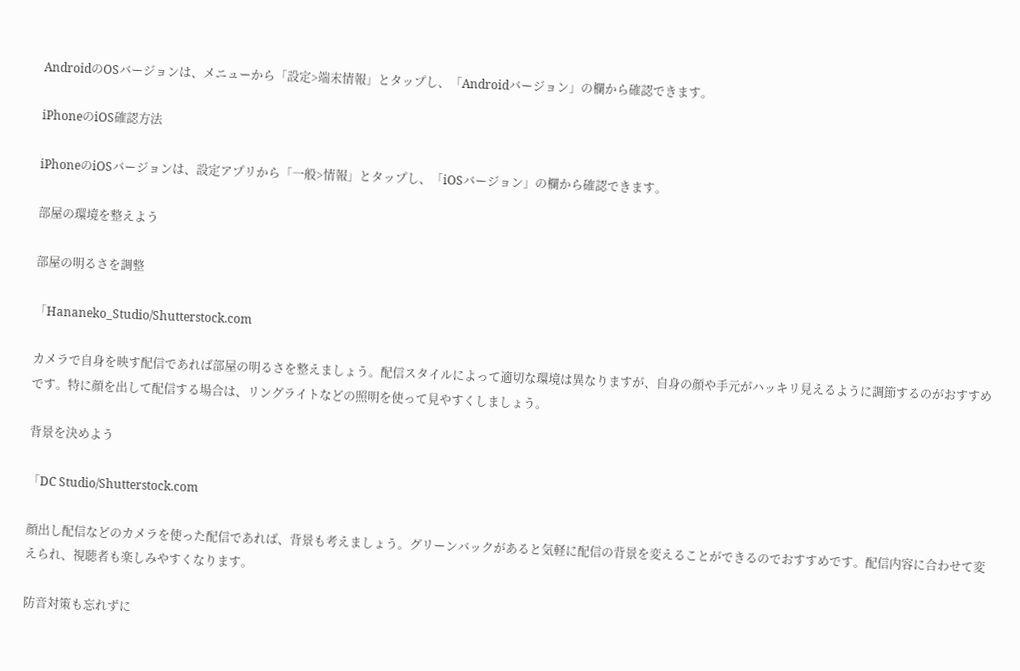AndroidのOSバージョンは、メニューから「設定>端末情報」とタップし、「Androidバージョン」の欄から確認できます。

iPhoneのiOS確認方法

iPhoneのiOSバージョンは、設定アプリから「一般>情報」とタップし、「iOSバージョン」の欄から確認できます。

部屋の環境を整えよう

部屋の明るさを調整

「Hananeko_Studio/Shutterstock.com

カメラで自身を映す配信であれば部屋の明るさを整えましょう。配信スタイルによって適切な環境は異なりますが、自身の顔や手元がハッキリ見えるように調節するのがおすすめです。特に顔を出して配信する場合は、リングライトなどの照明を使って見やすくしましょう。

背景を決めよう

「DC Studio/Shutterstock.com

顔出し配信などのカメラを使った配信であれば、背景も考えましょう。グリーンバックがあると気軽に配信の背景を変えることができるのでおすすめです。配信内容に合わせて変えられ、視聴者も楽しみやすくなります。

防音対策も忘れずに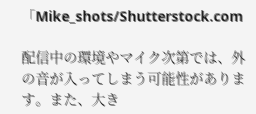「Mike_shots/Shutterstock.com

配信中の環境やマイク次第では、外の音が入ってしまう可能性があります。また、大き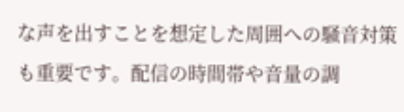な声を出すことを想定した周囲への騒音対策も重要です。配信の時間帯や音量の調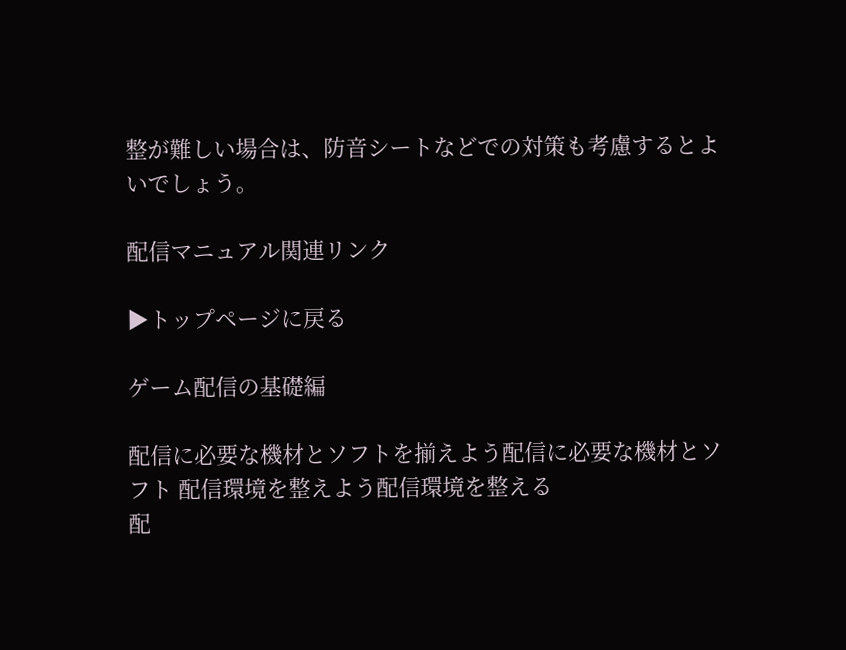整が難しい場合は、防音シートなどでの対策も考慮するとよいでしょう。

配信マニュアル関連リンク

▶トップページに戻る

ゲーム配信の基礎編

配信に必要な機材とソフトを揃えよう配信に必要な機材とソフト 配信環境を整えよう配信環境を整える
配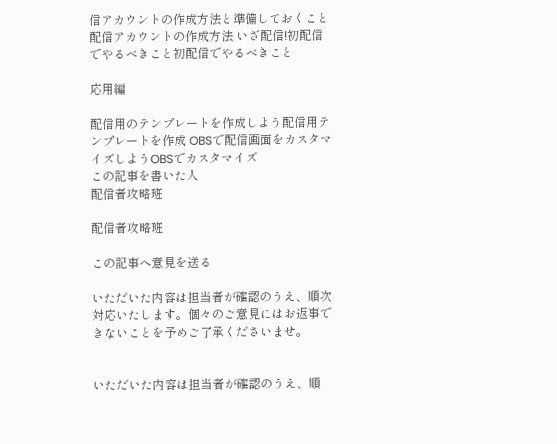信アカウントの作成方法と準備しておくこと配信アカウントの作成方法 いざ配信!初配信でやるべきこと初配信でやるべきこと

応用編

配信用のテンプレートを作成しよう配信用テンプレートを作成 OBSで配信画面をカスタマイズしようOBSでカスタマイズ
この記事を書いた人
配信者攻略班

配信者攻略班

この記事へ意見を送る

いただいた内容は担当者が確認のうえ、順次対応いたします。個々のご意見にはお返事できないことを予めご了承くださいませ。


いただいた内容は担当者が確認のうえ、順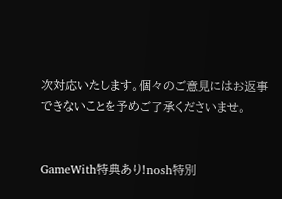次対応いたします。個々のご意見にはお返事できないことを予めご了承くださいませ。


GameWith特典あり!nosh特別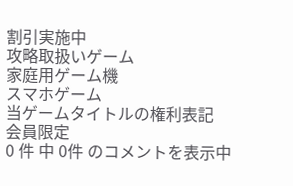割引実施中
攻略取扱いゲーム
家庭用ゲーム機
スマホゲーム
当ゲームタイトルの権利表記
会員限定
0 件 中 0件 のコメントを表示中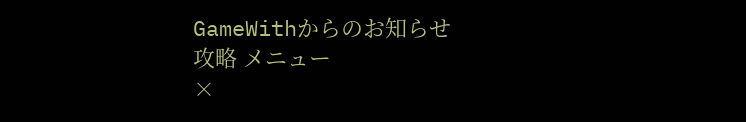GameWithからのお知らせ
攻略 メニュー
×